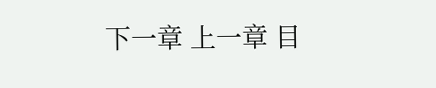下一章 上一章 目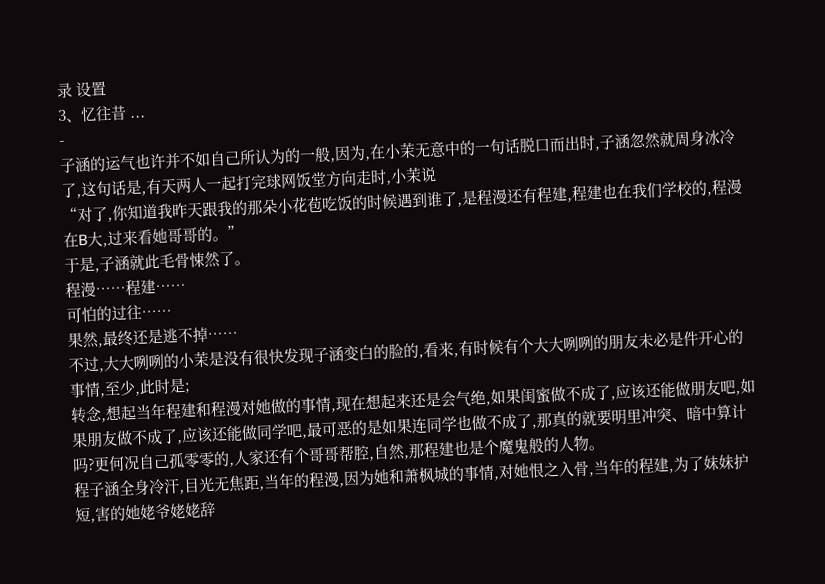录 设置
3、忆往昔 ...
-
子涵的运气也许并不如自己所认为的一般,因为,在小茉无意中的一句话脱口而出时,子涵忽然就周身冰冷了,这句话是,有天两人一起打完球网饭堂方向走时,小茉说
“对了,你知道我昨天跟我的那朵小花苞吃饭的时候遇到谁了,是程漫还有程建,程建也在我们学校的,程漫在B大,过来看她哥哥的。”
于是,子涵就此毛骨悚然了。
程漫……程建……
可怕的过往……
果然,最终还是逃不掉……
不过,大大咧咧的小茉是没有很快发现子涵变白的脸的,看来,有时候有个大大咧咧的朋友未必是件开心的事情,至少,此时是;
转念,想起当年程建和程漫对她做的事情,现在想起来还是会气绝,如果闺蜜做不成了,应该还能做朋友吧,如果朋友做不成了,应该还能做同学吧,最可恶的是如果连同学也做不成了,那真的就要明里冲突、暗中算计吗?更何况自己孤零零的,人家还有个哥哥帮腔,自然,那程建也是个魔鬼般的人物。
程子涵全身冷汗,目光无焦距,当年的程漫,因为她和萧枫城的事情,对她恨之入骨,当年的程建,为了妹妹护短,害的她姥爷姥姥辞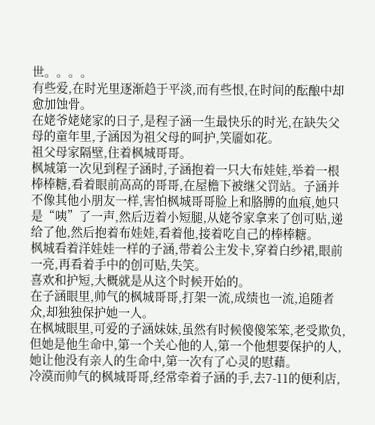世。。。。
有些爱,在时光里逐渐趋于平淡,而有些恨,在时间的酝酿中却愈加蚀骨。
在姥爷姥姥家的日子,是程子涵一生最快乐的时光,在缺失父母的童年里,子涵因为祖父母的呵护,笑靥如花。
祖父母家隔壁,住着枫城哥哥。
枫城第一次见到程子涵时,子涵抱着一只大布娃娃,举着一根棒棒糖,看着眼前高高的哥哥,在屋檐下被继父罚站。子涵并不像其他小朋友一样,害怕枫城哥哥脸上和胳膊的血痕,她只是“咦”了一声,然后迈着小短腿,从姥爷家拿来了创可贴,递给了他,然后抱着布娃娃,看着他,接着吃自己的棒棒糖。
枫城看着洋娃娃一样的子涵,带着公主发卡,穿着白纱裙,眼前一亮,再看着手中的创可贴,失笑。
喜欢和护短,大概就是从这个时候开始的。
在子涵眼里,帅气的枫城哥哥,打架一流,成绩也一流,追随者众,却独独保护她一人。
在枫城眼里,可爱的子涵妹妹,虽然有时候傻傻笨笨,老受欺负,但她是他生命中,第一个关心他的人,第一个他想要保护的人,她让他没有亲人的生命中,第一次有了心灵的慰藉。
冷漠而帅气的枫城哥哥,经常牵着子涵的手,去7-11的便利店,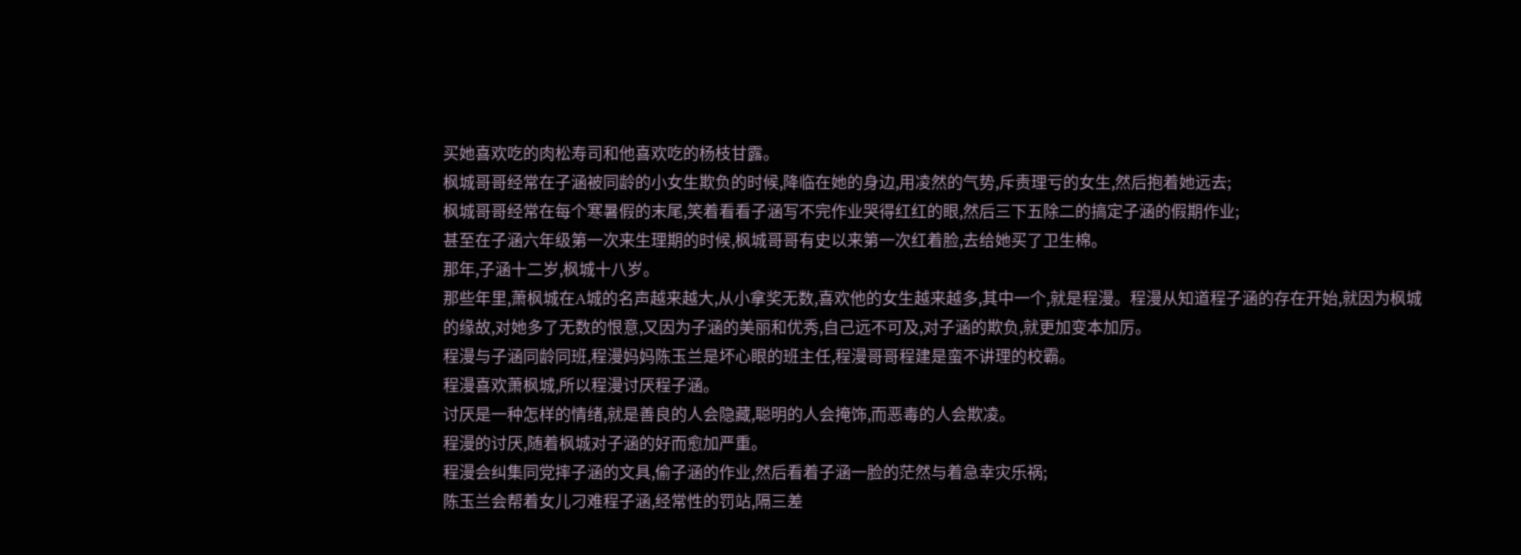买她喜欢吃的肉松寿司和他喜欢吃的杨枝甘露。
枫城哥哥经常在子涵被同龄的小女生欺负的时候,降临在她的身边,用凌然的气势,斥责理亏的女生,然后抱着她远去;
枫城哥哥经常在每个寒暑假的末尾,笑着看看子涵写不完作业哭得红红的眼,然后三下五除二的搞定子涵的假期作业;
甚至在子涵六年级第一次来生理期的时候,枫城哥哥有史以来第一次红着脸,去给她买了卫生棉。
那年,子涵十二岁,枫城十八岁。
那些年里,萧枫城在A城的名声越来越大,从小拿奖无数,喜欢他的女生越来越多,其中一个,就是程漫。程漫从知道程子涵的存在开始,就因为枫城的缘故,对她多了无数的恨意,又因为子涵的美丽和优秀,自己远不可及,对子涵的欺负,就更加变本加厉。
程漫与子涵同龄同班,程漫妈妈陈玉兰是坏心眼的班主任,程漫哥哥程建是蛮不讲理的校霸。
程漫喜欢萧枫城,所以程漫讨厌程子涵。
讨厌是一种怎样的情绪,就是善良的人会隐藏,聪明的人会掩饰,而恶毒的人会欺凌。
程漫的讨厌,随着枫城对子涵的好而愈加严重。
程漫会纠集同党摔子涵的文具,偷子涵的作业,然后看着子涵一脸的茫然与着急幸灾乐祸;
陈玉兰会帮着女儿刁难程子涵,经常性的罚站,隔三差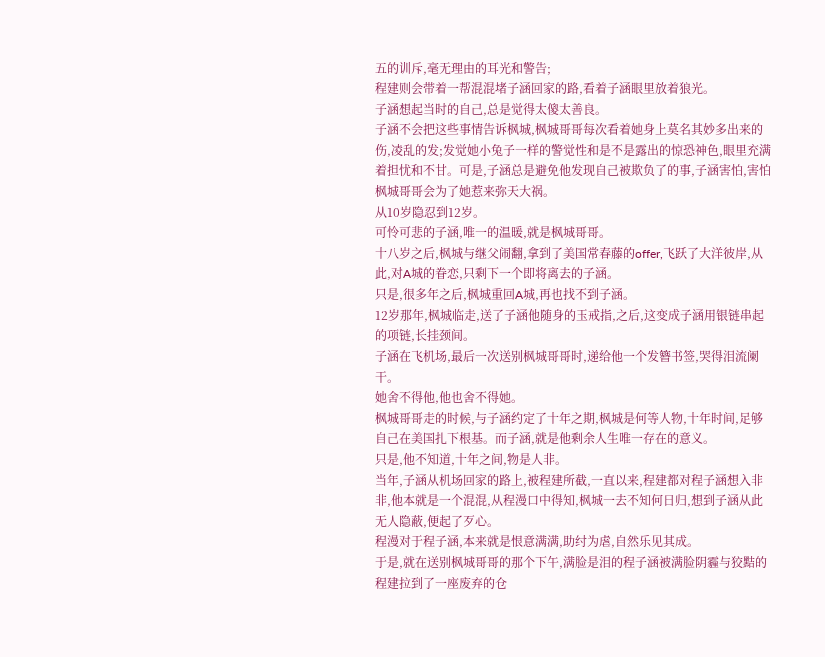五的训斥,毫无理由的耳光和警告;
程建则会带着一帮混混堵子涵回家的路,看着子涵眼里放着狼光。
子涵想起当时的自己,总是觉得太傻太善良。
子涵不会把这些事情告诉枫城,枫城哥哥每次看着她身上莫名其妙多出来的伤,凌乱的发;发觉她小兔子一样的警觉性和是不是露出的惊恐神色,眼里充满着担忧和不甘。可是,子涵总是避免他发现自己被欺负了的事,子涵害怕,害怕枫城哥哥会为了她惹来弥天大祸。
从10岁隐忍到12岁。
可怜可悲的子涵,唯一的温暖,就是枫城哥哥。
十八岁之后,枫城与继父闹翻,拿到了美国常春藤的offer,飞跃了大洋彼岸,从此,对A城的眷恋,只剩下一个即将离去的子涵。
只是,很多年之后,枫城重回A城,再也找不到子涵。
12岁那年,枫城临走,送了子涵他随身的玉戒指,之后,这变成子涵用银链串起的项链,长挂颈间。
子涵在飞机场,最后一次送别枫城哥哥时,递给他一个发簪书签,哭得泪流阑干。
她舍不得他,他也舍不得她。
枫城哥哥走的时候,与子涵约定了十年之期,枫城是何等人物,十年时间,足够自己在美国扎下根基。而子涵,就是他剩余人生唯一存在的意义。
只是,他不知道,十年之间,物是人非。
当年,子涵从机场回家的路上,被程建所截,一直以来,程建都对程子涵想入非非,他本就是一个混混,从程漫口中得知,枫城一去不知何日归,想到子涵从此无人隐蔽,便起了歹心。
程漫对于程子涵,本来就是恨意满满,助纣为虐,自然乐见其成。
于是,就在送别枫城哥哥的那个下午,满脸是泪的程子涵被满脸阴霾与狡黠的程建拉到了一座废弃的仓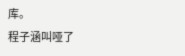库。
程子涵叫哑了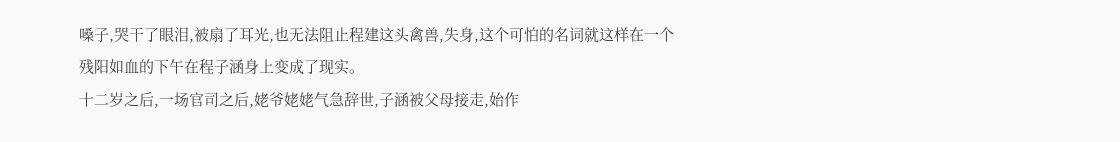嗓子,哭干了眼泪,被扇了耳光,也无法阻止程建这头禽兽,失身,这个可怕的名词就这样在一个残阳如血的下午在程子涵身上变成了现实。
十二岁之后,一场官司之后,姥爷姥姥气急辞世,子涵被父母接走,始作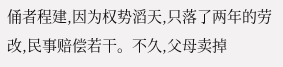俑者程建,因为权势滔天,只落了两年的劳改,民事赔偿若干。不久,父母卖掉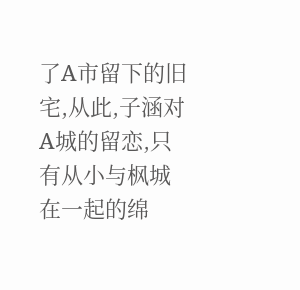了A市留下的旧宅,从此,子涵对A城的留恋,只有从小与枫城在一起的绵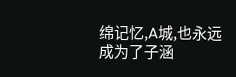绵记忆,A城,也永远成为了子涵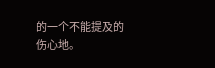的一个不能提及的伤心地。